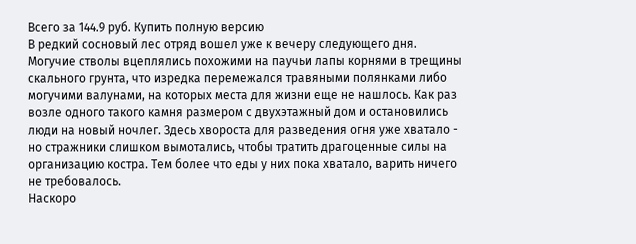Всего за 144.9 руб. Купить полную версию
В редкий сосновый лес отряд вошел уже к вечеру следующего дня. Могучие стволы вцеплялись похожими на паучьи лапы корнями в трещины скального грунта, что изредка перемежался травяными полянками либо могучими валунами, на которых места для жизни еще не нашлось. Как раз возле одного такого камня размером с двухэтажный дом и остановились люди на новый ночлег. Здесь хвороста для разведения огня уже хватало - но стражники слишком вымотались, чтобы тратить драгоценные силы на организацию костра. Тем более что еды у них пока хватало, варить ничего не требовалось.
Наскоро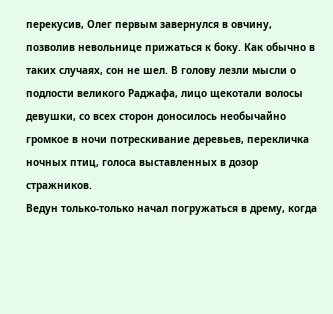перекусив, Олег первым завернулся в овчину, позволив невольнице прижаться к боку. Как обычно в таких случаях, сон не шел. В голову лезли мысли о подлости великого Раджафа, лицо щекотали волосы девушки, со всех сторон доносилось необычайно громкое в ночи потрескивание деревьев, перекличка ночных птиц, голоса выставленных в дозор стражников.
Ведун только-только начал погружаться в дрему, когда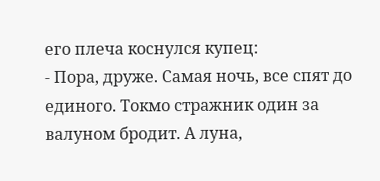его плеча коснулся купец:
- Пора, друже. Самая ночь, все спят до единого. Токмо стражник один за валуном бродит. А луна,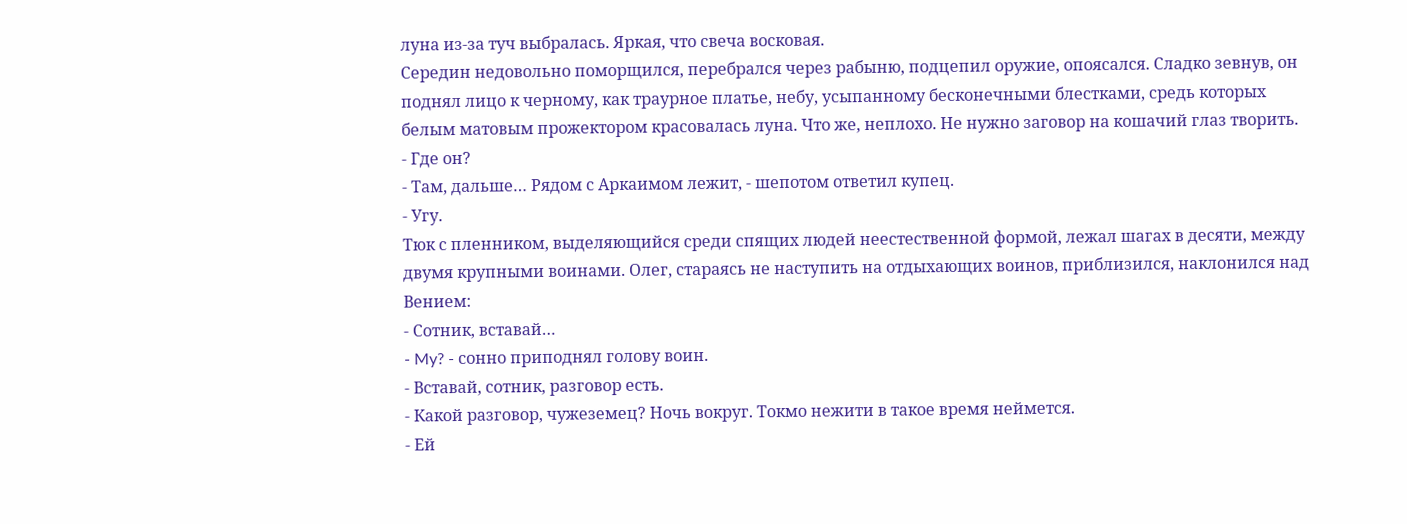луна из-за туч выбралась. Яркая, что свеча восковая.
Середин недовольно поморщился, перебрался через рабыню, подцепил оружие, опоясался. Сладко зевнув, он поднял лицо к черному, как траурное платье, небу, усыпанному бесконечными блестками, средь которых белым матовым прожектором красовалась луна. Что же, неплохо. Не нужно заговор на кошачий глаз творить.
- Где он?
- Там, дальше… Рядом с Аркаимом лежит, - шепотом ответил купец.
- Угу.
Тюк с пленником, выделяющийся среди спящих людей неестественной формой, лежал шагах в десяти, между двумя крупными воинами. Олег, стараясь не наступить на отдыхающих воинов, приблизился, наклонился над Вением:
- Сотник, вставай…
- My? - сонно приподнял голову воин.
- Вставай, сотник, разговор есть.
- Какой разговор, чужеземец? Ночь вокруг. Токмо нежити в такое время неймется.
- Ей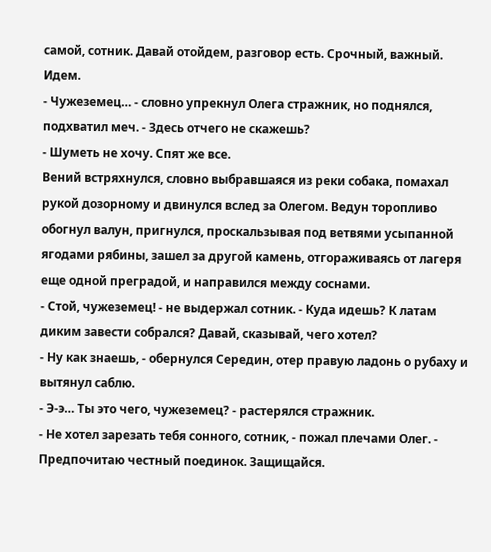самой, сотник. Давай отойдем, разговор есть. Срочный, важный. Идем.
- Чужеземец… - словно упрекнул Олега стражник, но поднялся, подхватил меч. - Здесь отчего не скажешь?
- Шуметь не хочу. Спят же все.
Вений встряхнулся, словно выбравшаяся из реки собака, помахал рукой дозорному и двинулся вслед за Олегом. Ведун торопливо обогнул валун, пригнулся, проскальзывая под ветвями усыпанной ягодами рябины, зашел за другой камень, отгораживаясь от лагеря еще одной преградой, и направился между соснами.
- Стой, чужеземец! - не выдержал сотник. - Куда идешь? К латам диким завести собрался? Давай, сказывай, чего хотел?
- Ну как знаешь, - обернулся Середин, отер правую ладонь о рубаху и вытянул саблю.
- Э-э… Ты это чего, чужеземец? - растерялся стражник.
- Не хотел зарезать тебя сонного, сотник, - пожал плечами Олег. - Предпочитаю честный поединок. Защищайся.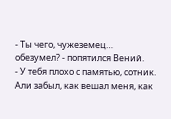- Ты чего, чужеземец… обезумел? - попятился Вений.
- У тебя плохо с памятью, сотник. Али забыл, как вешал меня, как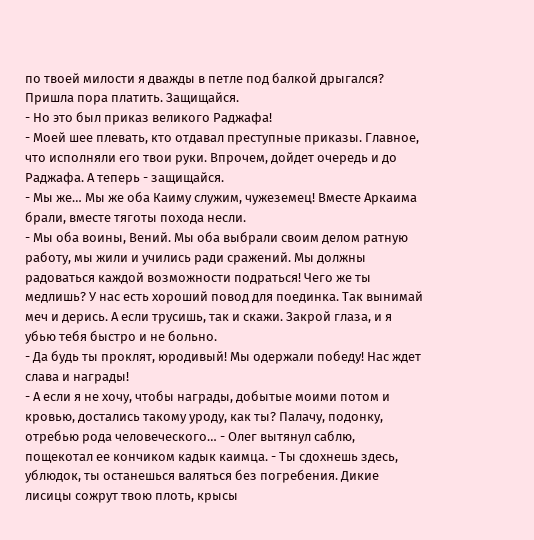по твоей милости я дважды в петле под балкой дрыгался? Пришла пора платить. Защищайся.
- Но это был приказ великого Раджафа!
- Моей шее плевать, кто отдавал преступные приказы. Главное, что исполняли его твои руки. Впрочем, дойдет очередь и до Раджафа. А теперь - защищайся.
- Мы же… Мы же оба Каиму служим, чужеземец! Вместе Аркаима брали, вместе тяготы похода несли.
- Мы оба воины, Вений. Мы оба выбрали своим делом ратную работу, мы жили и учились ради сражений. Мы должны радоваться каждой возможности подраться! Чего же ты медлишь? У нас есть хороший повод для поединка. Так вынимай меч и дерись. А если трусишь, так и скажи. Закрой глаза, и я убью тебя быстро и не больно.
- Да будь ты проклят, юродивый! Мы одержали победу! Нас ждет слава и награды!
- А если я не хочу, чтобы награды, добытые моими потом и кровью, достались такому уроду, как ты? Палачу, подонку, отребью рода человеческого… - Олег вытянул саблю, пощекотал ее кончиком кадык каимца. - Ты сдохнешь здесь, ублюдок, ты останешься валяться без погребения. Дикие лисицы сожрут твою плоть, крысы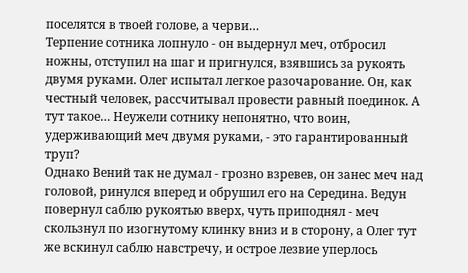поселятся в твоей голове, а черви…
Терпение сотника лопнуло - он выдернул меч, отбросил ножны, отступил на шаг и пригнулся, взявшись за рукоять двумя руками. Олег испытал легкое разочарование. Он, как честный человек, рассчитывал провести равный поединок. А тут такое… Неужели сотнику непонятно, что воин, удерживающий меч двумя руками, - это гарантированный труп?
Однако Вений так не думал - грозно взревев, он занес меч над головой, ринулся вперед и обрушил его на Середина. Ведун повернул саблю рукоятью вверх, чуть приподнял - меч скользнул по изогнутому клинку вниз и в сторону, а Олег тут же вскинул саблю навстречу, и острое лезвие уперлось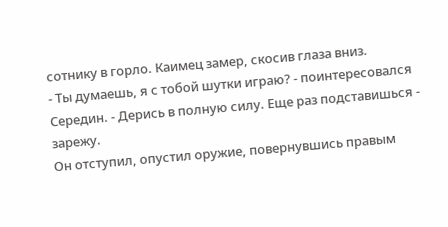сотнику в горло. Каимец замер, скосив глаза вниз.
- Ты думаешь, я с тобой шутки играю? - поинтересовался Середин. - Дерись в полную силу. Еще раз подставишься - зарежу.
Он отступил, опустил оружие, повернувшись правым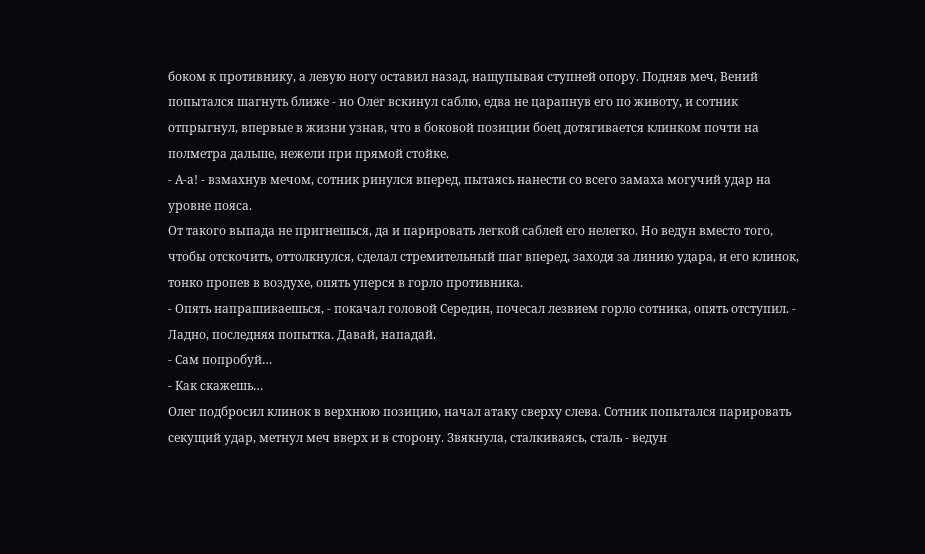боком к противнику, а левую ногу оставил назад, нащупывая ступней опору. Подняв меч, Вений попытался шагнуть ближе - но Олег вскинул саблю, едва не царапнув его по животу, и сотник отпрыгнул, впервые в жизни узнав, что в боковой позиции боец дотягивается клинком почти на полметра дальше, нежели при прямой стойке.
- А-а! - взмахнув мечом, сотник ринулся вперед, пытаясь нанести со всего замаха могучий удар на уровне пояса.
От такого выпада не пригнешься, да и парировать легкой саблей его нелегко. Но ведун вместо того, чтобы отскочить, оттолкнулся, сделал стремительный шаг вперед, заходя за линию удара, и его клинок, тонко пропев в воздухе, опять уперся в горло противника.
- Опять напрашиваешься, - покачал головой Середин, почесал лезвием горло сотника, опять отступил. - Ладно, последняя попытка. Давай, нападай.
- Сам попробуй…
- Как скажешь…
Олег подбросил клинок в верхнюю позицию, начал атаку сверху слева. Сотник попытался парировать секущий удар, метнул меч вверх и в сторону. Звякнула, сталкиваясь, сталь - ведун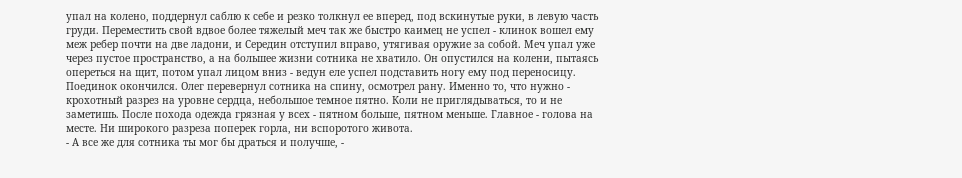упал на колено, поддернул саблю к себе и резко толкнул ее вперед, под вскинутые руки, в левую часть груди. Переместить свой вдвое более тяжелый меч так же быстро каимец не успел - клинок вошел ему меж ребер почти на две ладони, и Середин отступил вправо, утягивая оружие за собой. Меч упал уже через пустое пространство, а на большее жизни сотника не хватило. Он опустился на колени, пытаясь опереться на щит, потом упал лицом вниз - ведун еле успел подставить ногу ему под переносицу.
Поединок окончился. Олег перевернул сотника на спину, осмотрел рану. Именно то, что нужно - крохотный разрез на уровне сердца, небольшое темное пятно. Коли не приглядываться, то и не заметишь. После похода одежда грязная у всех - пятном больше, пятном меньше. Главное - голова на месте. Ни широкого разреза поперек горла, ни вспоротого живота.
- А все же для сотника ты мог бы драться и получше, -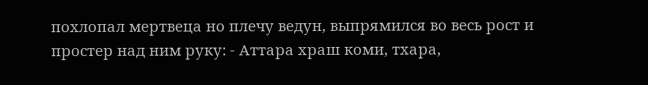похлопал мертвеца но плечу ведун, выпрямился во весь рост и простер над ним руку: - Аттара храш коми, тхара,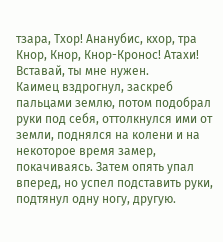тзара, Тхор! Ананубис, кхор, тра Кнор, Кнор, Кнор-Кронос! Атахи! Вставай, ты мне нужен.
Каимец вздрогнул, заскреб пальцами землю, потом подобрал руки под себя, оттолкнулся ими от земли, поднялся на колени и на некоторое время замер, покачиваясь. Затем опять упал вперед, но успел подставить руки, подтянул одну ногу, другую.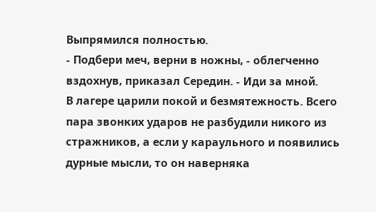Выпрямился полностью.
- Подбери меч, верни в ножны, - облегченно вздохнув, приказал Середин. - Иди за мной.
В лагере царили покой и безмятежность. Всего пара звонких ударов не разбудили никого из стражников, а если у караульного и появились дурные мысли, то он наверняка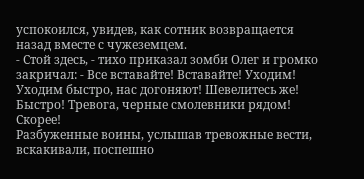успокоился, увидев, как сотник возвращается назад вместе с чужеземцем.
- Стой здесь, - тихо приказал зомби Олег и громко закричал: - Все вставайте! Вставайте! Уходим! Уходим быстро, нас догоняют! Шевелитесь же! Быстро! Тревога, черные смолевники рядом! Скорее!
Разбуженные воины, услышав тревожные вести, вскакивали, поспешно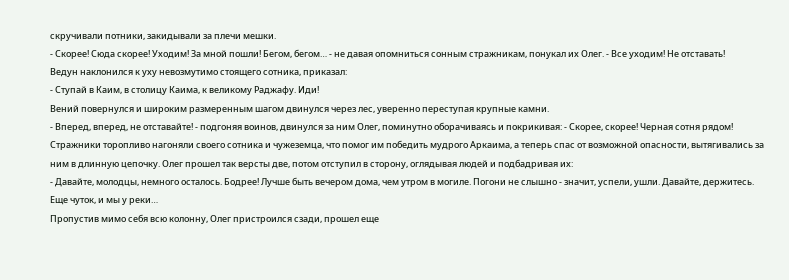скручивали потники, закидывали за плечи мешки.
- Скорее! Сюда скорее! Уходим! За мной пошли! Бегом, бегом… - не давая опомниться сонным стражникам, понукал их Олег. - Все уходим! Не отставать!
Ведун наклонился к уху невозмутимо стоящего сотника, приказал:
- Ступай в Каим, в столицу Каима, к великому Раджафу. Иди!
Вений повернулся и широким размеренным шагом двинулся через лес, уверенно переступая крупные камни.
- Вперед, вперед, не отставайте! - подгоняя воинов, двинулся за ним Олег, поминутно оборачиваясь и покрикивая: - Скорее, скорее! Черная сотня рядом!
Стражники торопливо нагоняли своего сотника и чужеземца, что помог им победить мудрого Аркаима, а теперь спас от возможной опасности, вытягивались за ним в длинную цепочку. Олег прошел так версты две, потом отступил в сторону, оглядывая людей и подбадривая их:
- Давайте, молодцы, немного осталось. Бодрее! Лучше быть вечером дома, чем утром в могиле. Погони не слышно - значит, успели, ушли. Давайте, держитесь. Еще чуток, и мы у реки…
Пропустив мимо себя всю колонну, Олег пристроился сзади, прошел еще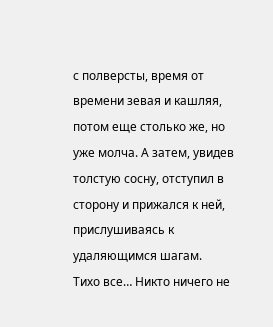с полверсты, время от времени зевая и кашляя, потом еще столько же, но уже молча. А затем, увидев толстую сосну, отступил в сторону и прижался к ней, прислушиваясь к удаляющимся шагам.
Тихо все… Никто ничего не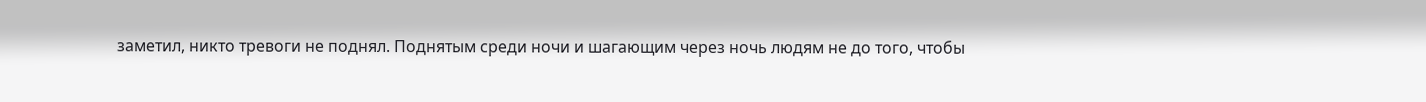заметил, никто тревоги не поднял. Поднятым среди ночи и шагающим через ночь людям не до того, чтобы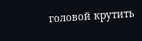головой крутить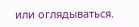или оглядываться.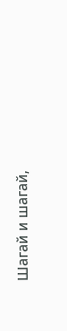Шагай и шагай,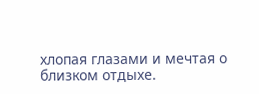хлопая глазами и мечтая о близком отдыхе.